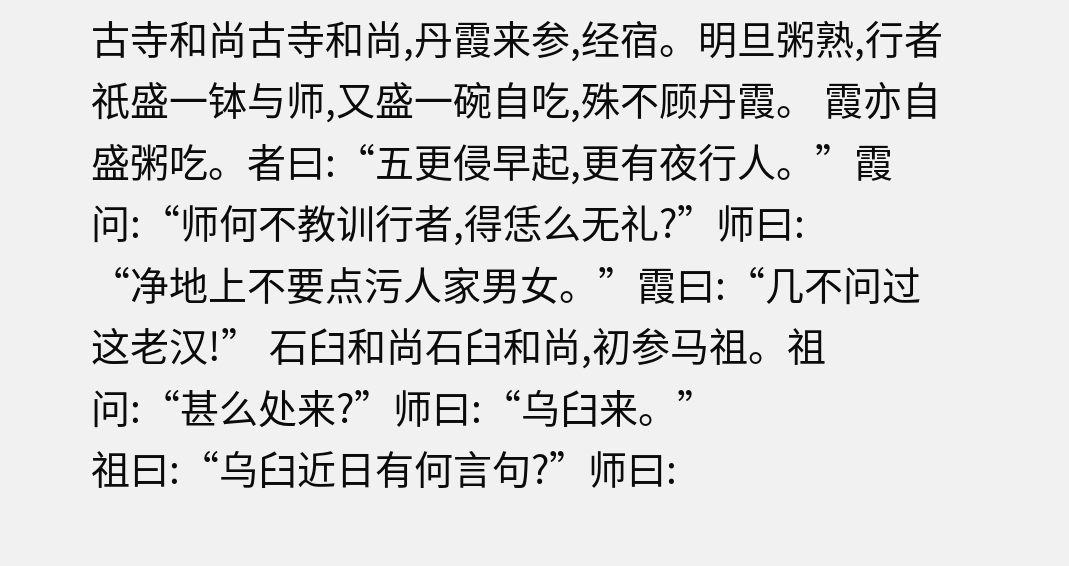古寺和尚古寺和尚,丹霞来参,经宿。明旦粥熟,行者祇盛一钵与师,又盛一碗自吃,殊不顾丹霞。 霞亦自盛粥吃。者曰:“五更侵早起,更有夜行人。”霞问:“师何不教训行者,得恁么无礼?”师曰:
“净地上不要点污人家男女。”霞曰:“几不问过这老汉!” 石臼和尚石臼和尚,初参马祖。祖问:“甚么处来?”师曰:“乌臼来。”
祖曰:“乌臼近日有何言句?”师曰: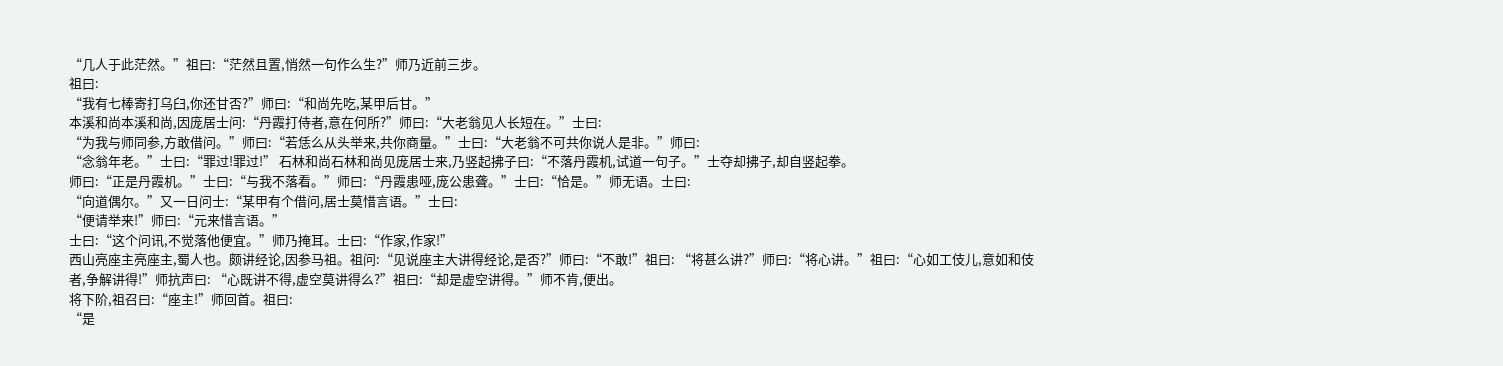“几人于此茫然。”祖曰:“茫然且置,悄然一句作么生?”师乃近前三步。
祖曰:
“我有七棒寄打乌臼,你还甘否?”师曰:“和尚先吃,某甲后甘。”
本溪和尚本溪和尚,因庞居士问:“丹霞打侍者,意在何所?”师曰:“大老翁见人长短在。”士曰:
“为我与师同参,方敢借问。”师曰:“若恁么从头举来,共你商量。”士曰:“大老翁不可共你说人是非。”师曰:
“念翁年老。”士曰:“罪过!罪过!” 石林和尚石林和尚见庞居士来,乃竖起拂子曰:“不落丹霞机,试道一句子。”士夺却拂子,却自竖起拳。
师曰:“正是丹霞机。”士曰:“与我不落看。”师曰:“丹霞患哑,庞公患聋。”士曰:“恰是。”师无语。士曰:
“向道偶尔。”又一日问士:“某甲有个借问,居士莫惜言语。”士曰:
“便请举来!”师曰:“元来惜言语。”
士曰:“这个问讯,不觉落他便宜。”师乃掩耳。士曰:“作家,作家!”
西山亮座主亮座主,蜀人也。颇讲经论,因参马祖。祖问:“见说座主大讲得经论,是否?”师曰:“不敢!”祖曰: “将甚么讲?”师曰:“将心讲。”祖曰:“心如工伎儿,意如和伎者,争解讲得!”师抗声曰: “心既讲不得,虚空莫讲得么?”祖曰:“却是虚空讲得。”师不肯,便出。
将下阶,祖召曰:“座主!”师回首。祖曰:
“是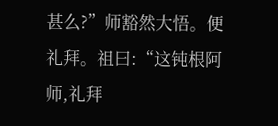甚么?”师豁然大悟。便礼拜。祖曰:“这钝根阿师,礼拜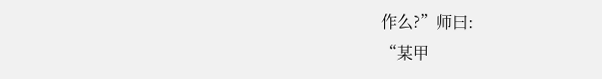作么?”师曰:
“某甲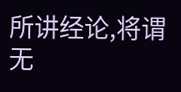所讲经论,将谓无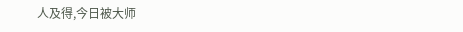人及得,今日被大师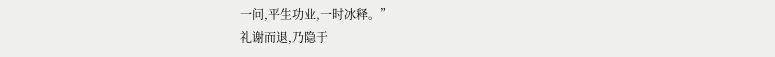一问,平生功业,一时冰释。”
礼谢而退,乃隐于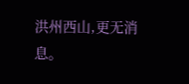洪州西山,更无消息。